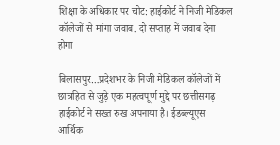शिक्षा के अधिकार पर चोट: हाईकोर्ट ने निजी मेडिकल कॉलेजों से मांगा जवाब. दो सप्ताह में जवाब देना होगा

बिलासपुर…प्रदेशभर के निजी मेडिकल कॉलेजों में छात्रहित से जुड़े एक महत्वपूर्ण मुद्दे पर छत्तीसगढ़ हाईकोर्ट ने सख्त रुख अपनाया है। ईडब्ल्यूएस आर्थिक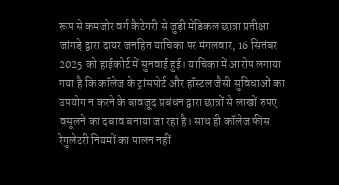रूप से कमजोर वर्ग कैटेगरी से जुड़ी मेडिकल छात्रा प्रतीक्षा जांगड़े द्वारा दायर जनहित याचिका पर मंगलवार, 16 सितंबर 2025 को हाईकोर्ट में सुनवाई हुई। याचिका में आरोप लगाया गया है कि कॉलेज के ट्रांसपोर्ट और हॉस्टल जैसी सुविधाओं का उपयोग न करने के बावजूद प्रबंधन द्वारा छात्रों से लाखों रुपए वसूलने का दबाव बनाया जा रहा है। साथ ही कॉलेज फीस रेगुलेटरी नियमों का पालन नहीं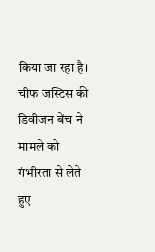किया जा रहा है।
चीफ जस्टिस की डिवीजन बेंच ने मामले को गंभीरता से लेते हुए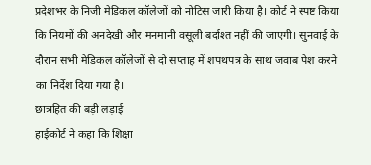प्रदेशभर के निजी मेडिकल कॉलेजों को नोटिस जारी किया है। कोर्ट ने स्पष्ट किया कि नियमों की अनदेखी और मनमानी वसूली बर्दाश्त नहीं की जाएगी। सुनवाई के दौरान सभी मेडिकल कॉलेजों से दो सप्ताह में शपथपत्र के साथ जवाब पेश करने का निर्देश दिया गया है।
छात्रहित की बड़ी लड़ाई
हाईकोर्ट ने कहा कि शिक्षा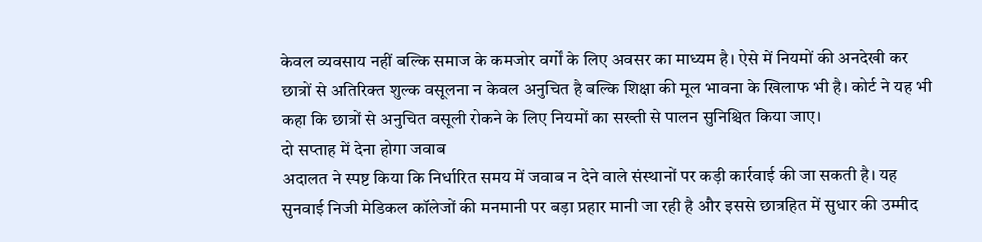केवल व्यवसाय नहीं बल्कि समाज के कमजोर वर्गों के लिए अवसर का माध्यम है। ऐसे में नियमों की अनदेखी कर छात्रों से अतिरिक्त शुल्क वसूलना न केवल अनुचित है बल्कि शिक्षा की मूल भावना के खिलाफ भी है। कोर्ट ने यह भी कहा कि छात्रों से अनुचित वसूली रोकने के लिए नियमों का सख्ती से पालन सुनिश्चित किया जाए।
दो सप्ताह में देना होगा जवाब
अदालत ने स्पष्ट किया कि निर्धारित समय में जवाब न देने वाले संस्थानों पर कड़ी कार्रवाई की जा सकती है। यह सुनवाई निजी मेडिकल कॉलेजों की मनमानी पर बड़ा प्रहार मानी जा रही है और इससे छात्रहित में सुधार की उम्मीद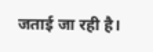जताई जा रही है।